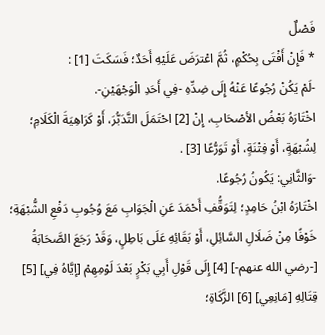فَصْلٌ
* فَإِنْ أَفْتَى بِحُكْمٍ، ثُمَّ اعْترَضَ عَلَيْهِ أَحَدٌ؛ فَسَكَتَ [1] :
-لَمْ يَكُنْ رُجُوعًا عَنْهُ إِلَى ضِدِّهِ -فِي أَحَدِ الْوَجْهَيْنِ-.
اخْتَارَهُ بَعْضُ الأصْحَابِ، إِنْ [2] احْتَمَلَ التَّدَبُّرَ، أَوْ كَرَاهِيَةَ الْكَلَامِ؛ لِشُبْهَةٍ، أَوْ فِتْنَةٍ، أَوْ تَوَرُّعًا [3] .
-وَالثَّانِي: يَكُونُ رُجُوعًا.
اخْتَارَهُ ابْنُ حَامِدٍ؛ لِتَوَقُّفِ أَحْمَدَ عَنِ الْجَوَابِ مَعَ وُجُوبِ دَفْعِ الشُّبْهَةِ؛ خَوْفًا مِنْ ضَلَالِ السَّائِلِ، أَوْ بَقَائِهِ عَلَى بَاطِلٍ، وَقَدْ رَجَعَ الصَّحَابَةُ [-رضي الله عنهم-] [4] إِلَى قَوْلِ أَبِي بَكْرٍ بَعْدَ لَوْمِهِمْ [إيَّاهُ فِي] [5] قِتَالِهِ [مَانِعِي] [6] الزَّكَاةِ؛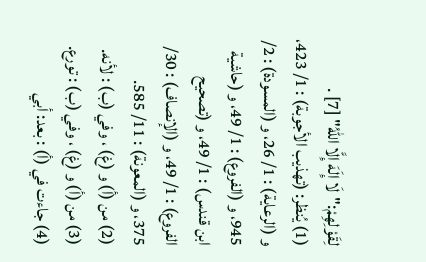لِقَوْلِهِمْ:"لَا إِلَهَ إِلَّا اللهُ" [7] .
(1) يُنظر: (تهذيب الأجوبة) : 1/ 423، و (الرعاية) : 1/ 26، و (المسودة) : 2/ 945، و (الفروع) : 1/ 49، و (حاشية ابن قندس) : 1/ 49، و (تصحيح الفروع) : 1/ 49، و (الإنصاف) : 30/ 375، و (المعونة) : 11/ 585.
(2) من (أ) و (غ) ، وفي (ب) : لأنه.
(3) من (أ) و (غ) ، وفي (ب) : تورع.
(4) جاءت في (أ) : بعد: أبي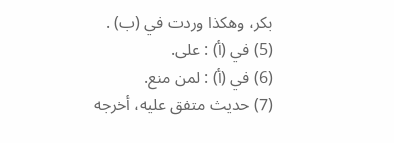بكر، وهكذا وردت في (ب) .
(5) في (أ) : على.
(6) في (أ) : لمن منع.
(7) حديث متفق عليه، أخرجه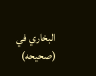البخاري في (صحيحه)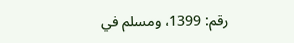رقم: 1399، ومسلم في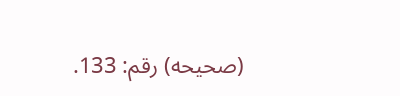(صحيحه) رقم: 133.